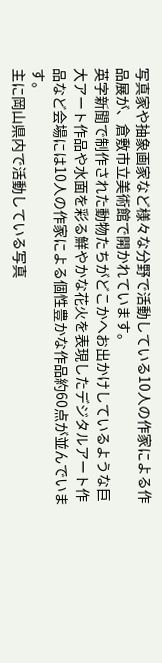写真家や抽象画家など様々な分野で活動している10人の作家による作品展が、倉敷市立美術館で開かれています。
英字新聞で制作された動物たちがどこかへお出かけしているような巨大アート作品や水面を彩る鮮やかな花火を表現したデジタルアート作品など会場には10人の作家による個性豊かな作品約60点が並んでいます。
主に岡山県内で活動している写真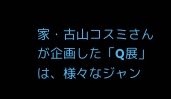家・古山コスミさんが企画した「Q展」は、様々なジャン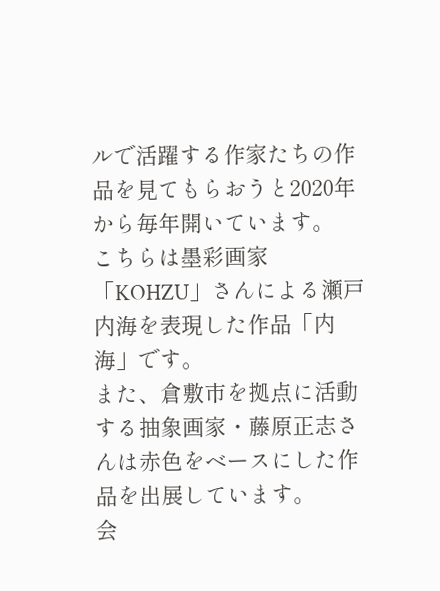ルで活躍する作家たちの作品を見てもらおうと2020年から毎年開いています。
こちらは墨彩画家「KOHZU」さんによる瀬戸内海を表現した作品「内海」です。
また、倉敷市を拠点に活動する抽象画家・藤原正志さんは赤色をベースにした作品を出展しています。
会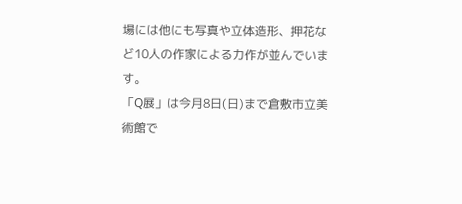場には他にも写真や立体造形、押花など10人の作家による力作が並んでいます。
「Q展」は今月8日(日)まで倉敷市立美術館で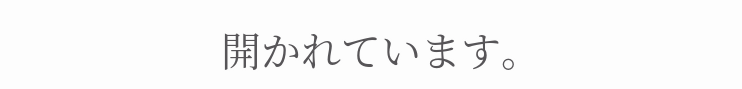開かれています。